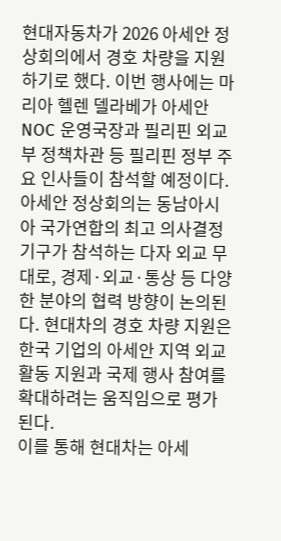현대자동차가 2026 아세안 정상회의에서 경호 차량을 지원하기로 했다. 이번 행사에는 마리아 헬렌 델라베가 아세안 NOC 운영국장과 필리핀 외교부 정책차관 등 필리핀 정부 주요 인사들이 참석할 예정이다.
아세안 정상회의는 동남아시아 국가연합의 최고 의사결정 기구가 참석하는 다자 외교 무대로, 경제·외교·통상 등 다양한 분야의 협력 방향이 논의된다. 현대차의 경호 차량 지원은 한국 기업의 아세안 지역 외교 활동 지원과 국제 행사 참여를 확대하려는 움직임으로 평가된다.
이를 통해 현대차는 아세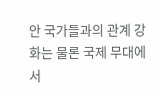안 국가들과의 관계 강화는 물론 국제 무대에서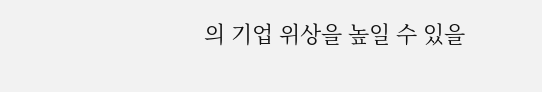의 기업 위상을 높일 수 있을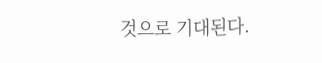것으로 기대된다.